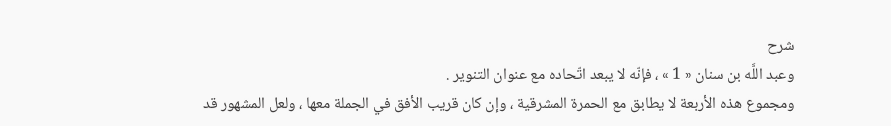شرح
وعبد اللَّه بن سنان « 1 » ، فإنّه لا يبعد اتّحاده مع عنوان التنوير .
ومجموع هذه الأربعة لا يطابق مع الحمرة المشرقية ، وإن كان قريب الأفق في الجملة معها ، ولعل المشهور قد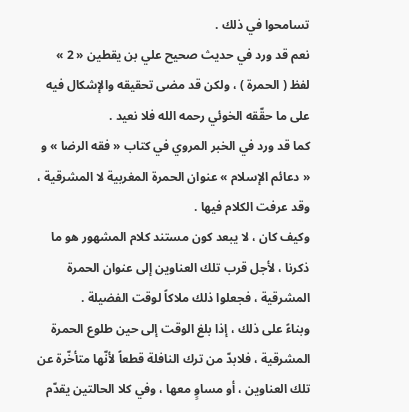تسامحوا في ذلك .
نعم قد ورد في حديث صحيح علي بن يقطين « 2 » لفظ ( الحمرة ) ، ولكن قد مضى تحقيقه والإشكال فيه على ما حقّقه الخوئي رحمه الله فلا نعيد .
كما قد ورد في الخبر المروي في كتاب « فقه الرضا » و « دعائم الإسلام » عنوان الحمرة المغربية لا المشرقية ، وقد عرفت الكلام فيها .
وكيف كان ، لا يبعد كون مستند كلام المشهور هو ما ذكرنا ، لأجل قرب تلك العناوين إلى عنوان الحمرة المشرقية ، فجعلوا ذلك ملاكاً لوقت الفضيلة .
وبناءً على ذلك ، إذا بلغ الوقت إلى حين طلوع الحمرة المشرقية ، فلابدّ من ترك النافلة قطعاً لأنّها متأخّرة عن تلك العناوين ، أو مساوٍ معها ، وفي كلا الحالتين يقدّم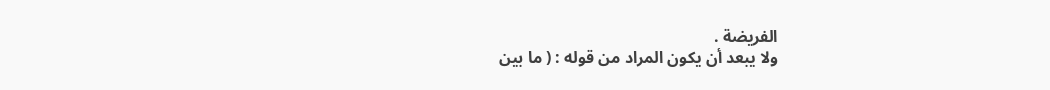الفريضة .
ولا يبعد أن يكون المراد من قوله : ( ما بين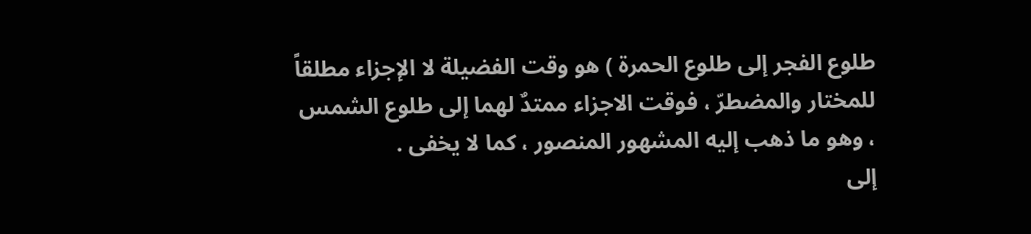طلوع الفجر إلى طلوع الحمرة ) هو وقت الفضيلة لا الإجزاء مطلقاً للمختار والمضطرّ ، فوقت الاجزاء ممتدٌ لهما إلى طلوع الشمس ، وهو ما ذهب إليه المشهور المنصور ، كما لا يخفى .
إلى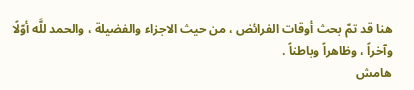هنا قد تمّ بحث أوقات الفرائض ، من حيث الاجزاء والفضيلة ، والحمد للَّه أوّلًا وآخراً ، وظاهراً وباطناً .
هامش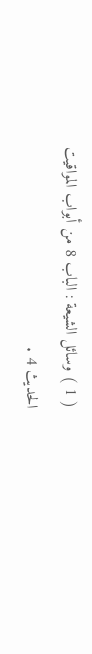( 1 ) وسائل الشيعة : الباب 8 من أبواب المواقيت الحديث 4 .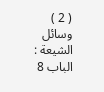( 2 ) وسائل الشيعة : الباب 8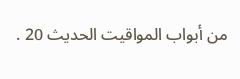من أبواب المواقيت الحديث 20 .